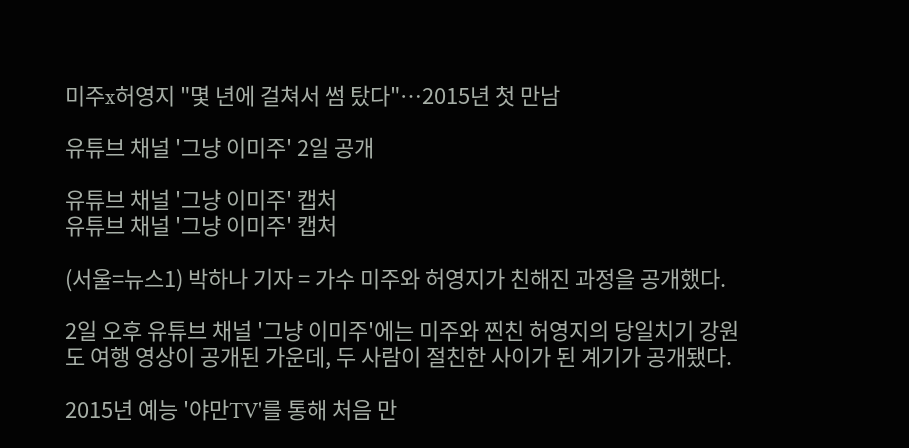미주x허영지 "몇 년에 걸쳐서 썸 탔다"…2015년 첫 만남

유튜브 채널 '그냥 이미주' 2일 공개

유튜브 채널 '그냥 이미주' 캡처
유튜브 채널 '그냥 이미주' 캡처

(서울=뉴스1) 박하나 기자 = 가수 미주와 허영지가 친해진 과정을 공개했다.

2일 오후 유튜브 채널 '그냥 이미주'에는 미주와 찐친 허영지의 당일치기 강원도 여행 영상이 공개된 가운데, 두 사람이 절친한 사이가 된 계기가 공개됐다.

2015년 예능 '야만TV'를 통해 처음 만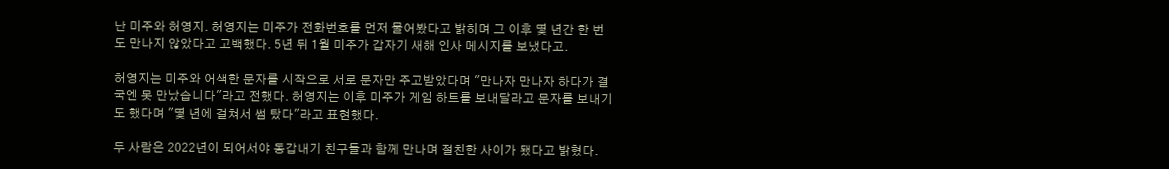난 미주와 허영지. 허영지는 미주가 전화번호를 먼저 물어봤다고 밝히며 그 이후 몇 년간 한 번도 만나지 않았다고 고백했다. 5년 뒤 1월 미주가 갑자기 새해 인사 메시지를 보냈다고.

허영지는 미주와 어색한 문자를 시작으로 서로 문자만 주고받았다며 "만나자 만나자 하다가 결국엔 못 만났습니다"라고 전했다. 허영지는 이후 미주가 게임 하트를 보내달라고 문자를 보내기도 했다며 "몇 년에 걸쳐서 썸 탔다"라고 표현했다.

두 사람은 2022년이 되어서야 동갑내기 친구들과 함께 만나며 절친한 사이가 됐다고 밝혔다.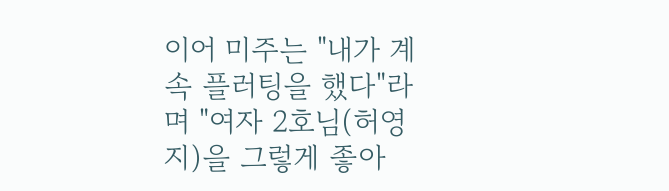이어 미주는 "내가 계속 플러팅을 했다"라며 "여자 2호님(허영지)을 그렇게 좋아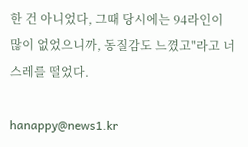한 건 아니었다, 그때 당시에는 94라인이 많이 없었으니까, 동질감도 느꼈고"라고 너스레를 떨었다.

hanappy@news1.kr